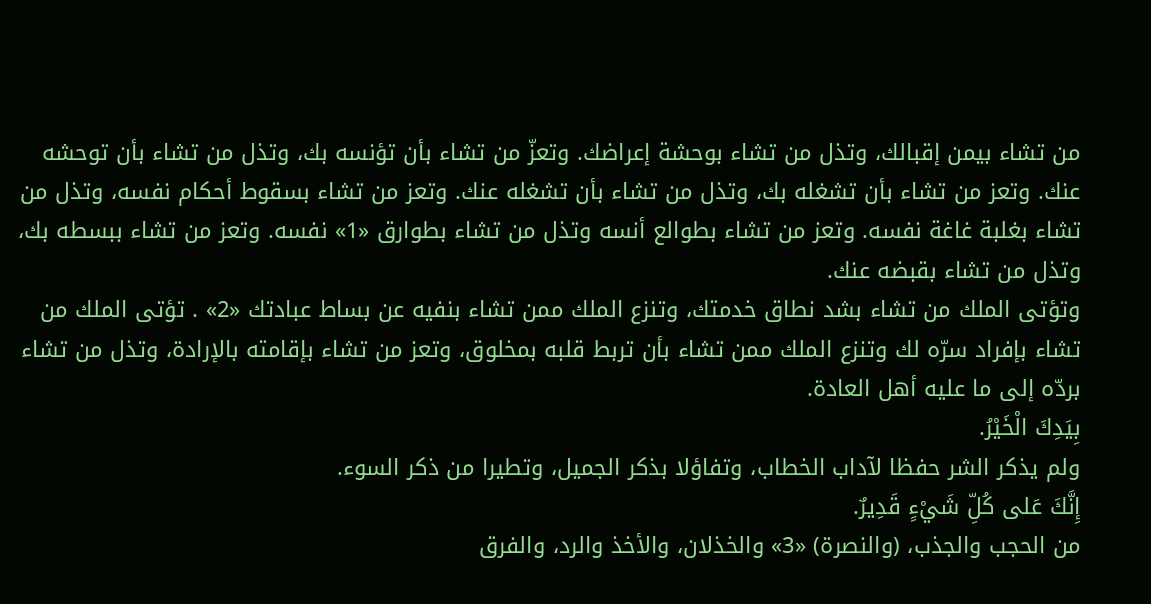من تشاء بيمن إقبالك، وتذل من تشاء بوحشة إعراضك. وتعزّ من تشاء بأن تؤنسه بك، وتذل من تشاء بأن توحشه عنك. وتعز من تشاء بأن تشغله بك، وتذل من تشاء بأن تشغله عنك. وتعز من تشاء بسقوط أحكام نفسه، وتذل من تشاء بغلبة غاغة نفسه. وتعز من تشاء بطوالع أنسه وتذل من تشاء بطوارق «1» نفسه. وتعز من تشاء ببسطه بك، وتذل من تشاء بقبضه عنك.
وتؤتى الملك من تشاء بشد نطاق خدمتك، وتنزع الملك ممن تشاء بنفيه عن بساط عبادتك «2» . تؤتى الملك من تشاء بإفراد سرّه لك وتنزع الملك ممن تشاء بأن تربط قلبه بمخلوق، وتعز من تشاء بإقامته بالإرادة، وتذل من تشاء بردّه إلى ما عليه أهل العادة.
بِيَدِكَ الْخَيْرُ.
ولم يذكر الشر حفظا لآداب الخطاب، وتفاؤلا بذكر الجميل، وتطيرا من ذكر السوء.
إِنَّكَ عَلى كُلِّ شَيْءٍ قَدِيرٌ.
من الحجب والجذب، (والنصرة) «3» والخذلان، والأخذ والرد، والفرق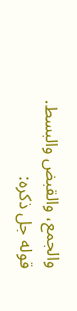والجمع، والقبض والبسط.
قوله جل ذكره: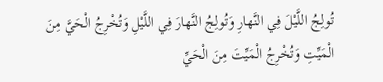تُولِجُ اللَّيْلَ فِي النَّهارِ وَتُولِجُ النَّهارَ فِي اللَّيْلِ وَتُخْرِجُ الْحَيَّ مِنَ الْمَيِّتِ وَتُخْرِجُ الْمَيِّتَ مِنَ الْحَيِّ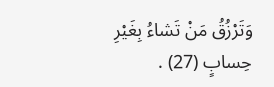وَتَرْزُقُ مَنْ تَشاءُ بِغَيْرِ حِسابٍ (27) .